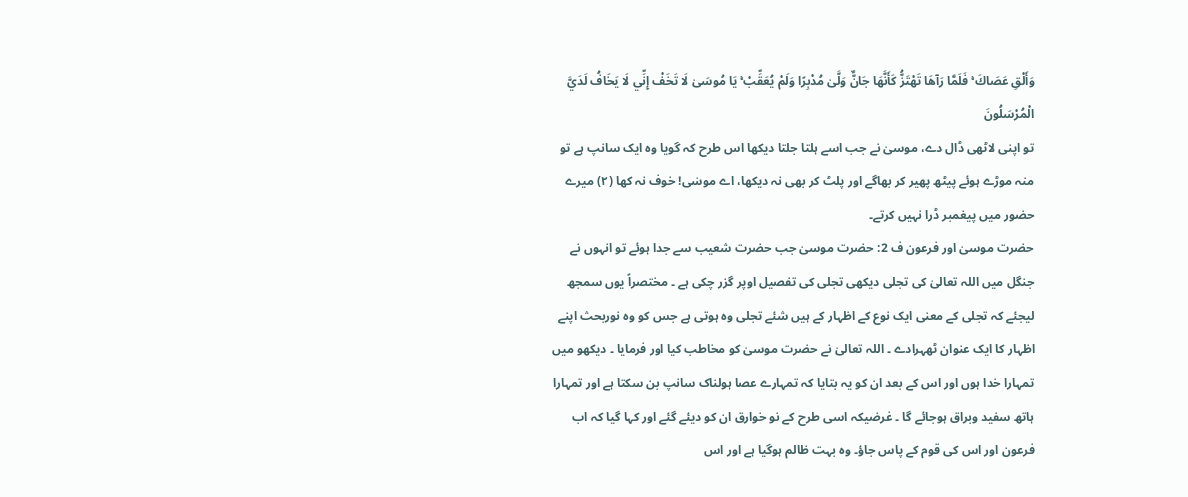وَأَلْقِ عَصَاكَ ۚ فَلَمَّا رَآهَا تَهْتَزُّ كَأَنَّهَا جَانٌّ وَلَّىٰ مُدْبِرًا وَلَمْ يُعَقِّبْ ۚ يَا مُوسَىٰ لَا تَخَفْ إِنِّي لَا يَخَافُ لَدَيَّ الْمُرْسَلُونَ
تو اپنی لاٹھی ڈال دے، موسیٰ نے جب اسے ہلتا جلتا دیکھا اس طرح کہ گویا وہ ایک سانپ ہے تو منہ موڑے ہوئے پیٹھ پھیر کر بھاگے اور پلٹ کر بھی نہ دیکھا، اے موسٰی! خوف نہ کھا (٢) میرے حضور میں پیغمبر ڈرا نہیں کرتے۔
حضرت موسیٰ اور فرعون ف 2: حضرت موسیٰ جب حضرت شعیب سے جدا ہوئے تو انہوں نے جنگل میں اللہ تعالیٰ کی تجلی دیکھی تجلی کی تفصیل اوپر گزر چکی ہے ۔ مختصراً یوں سمجھ لیجئے کہ تجلی کے معنی ایک نوع کے اظہار کے ہیں شئے تجلی وہ ہوتی ہے جس کو وہ نوربحث اپنے اظہار کا ایک عنوان ٹھہرادے ۔ اللہ تعالیٰ نے حضرت موسیٰ کو مخاطب کیا اور فرمایا ۔ دیکھو میں تمہارا خدا ہوں اور اس کے بعد ان کو یہ بتایا کہ تمہارے عصا ہولناک سانپ بن سکتا ہے اور تمہارا ہاتھ سفید وبراق ہوجائے گا ۔ غرضیکہ اسی طرح کے نو خوارق ان کو دیئے گئے اور کہا گیا کہ اب فرعون اور اس کی قوم کے پاس جاؤ۔ وہ بہت ظالم ہوگیا ہے اور اس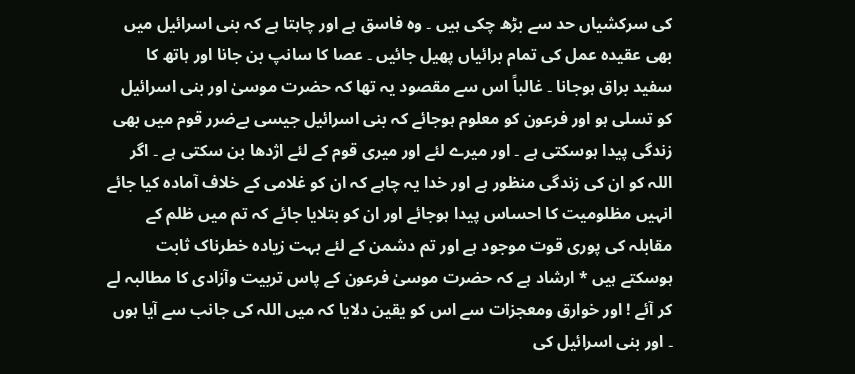کی سرکشیاں حد سے بڑھ چکی ہیں ۔ وہ فاسق ہے اور چاہتا ہے کہ بنی اسرائیل میں بھی عقیدہ عمل کی تمام برائیاں پھیل جائیں ۔ عصا کا سانپ بن جانا اور ہاتھ کا سفید براق ہوجانا ۔ غالباً اس سے مقصود یہ تھا کہ حضرت موسیٰ اور بنی اسرائیل کو تسلی ہو اور فرعون کو معلوم ہوجائے کہ بنی اسرائیل جیسی بےضرر قوم میں بھی زندگی پیدا ہوسکتی ہے ۔ اور میرے لئے اور میری قوم کے لئے اژدھا بن سکتی ہے ۔ اگر اللہ کو ان کی زندگی منظور ہے اور خدا یہ چاہے کہ ان کو غلامی کے خلاف آمادہ کیا جائے انہیں مظلومیت کا احساس پیدا ہوجائے اور ان کو بتلایا جائے کہ تم میں ظلم کے مقابلہ کی پوری قوت موجود ہے اور تم دشمن کے لئے بہت زیادہ خطرناک ثابت ہوسکتے ہیں * ارشاد ہے کہ حضرت موسیٰ فرعون کے پاس تربیت وآزادی کا مطالبہ لے کر آئے ! اور خوارق ومعجزات سے اس کو یقین دلایا کہ میں اللہ کی جانب سے آیا ہوں ۔ اور بنی اسرائیل کی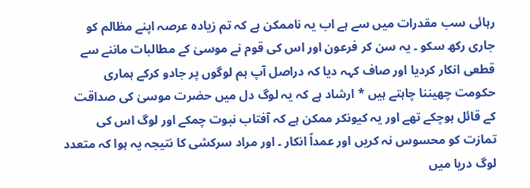رہائی سب مقدرات میں سے ہے اب یہ ناممکن ہے کہ تم زیادہ عرصہ اپنے مظالم کو جاری رکھ سکو ۔ یہ سن کر فرعون اور اس کی قوم نے موسیٰ کے مطالبات ماننے سے قطعی انکار کردیا اور صاف کہہ دیا کہ دراصل آپ ہم لوگوں پر جادو کرکے ہماری حکومت چھیننا چاہتے ہیں * ارشاد ہے کہ یہ لوگ دل میں حضرت موسیٰ کی صداقت کے قائل ہوچکے تھے اور یہ کیونکر ممکن ہے کہ آفتاب نبوت چمکے اور لوگ اس کی تمازت کو محسوس نہ کریں اور عمداً انکار ۔ اور مراد سرکشی کا نتیجہ یہ ہوا کہ متعدد لوگ دریا میں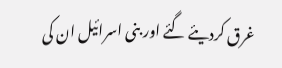غرق کردیئے گئے اور بنی اسرائیل ان کی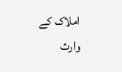املاک کے وارث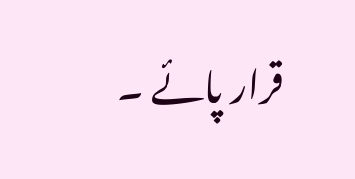قرار پائے ۔